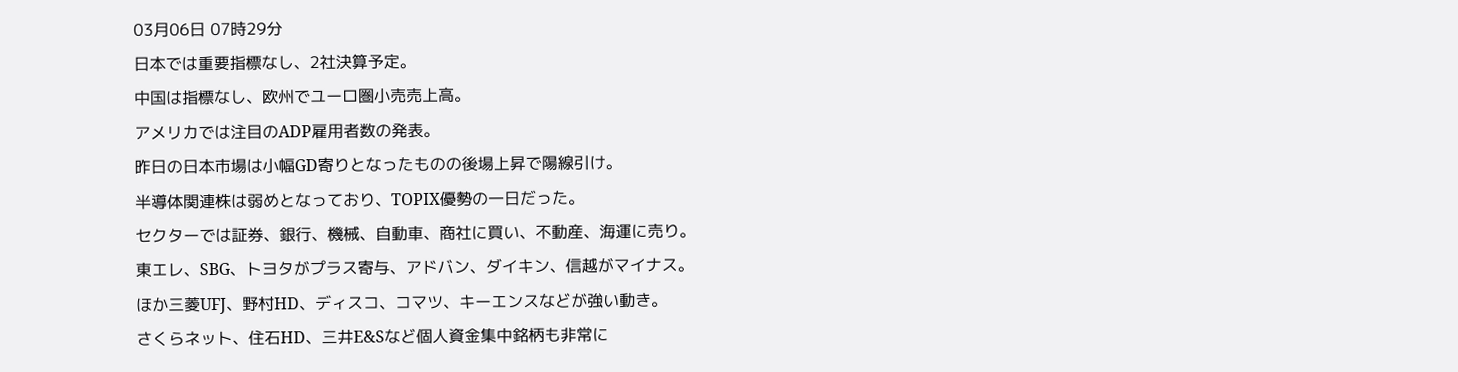03月06日 07時29分
日本では重要指標なし、2社決算予定。
中国は指標なし、欧州でユーロ圏小売売上高。
アメリカでは注目のADP雇用者数の発表。
昨日の日本市場は小幅GD寄りとなったものの後場上昇で陽線引け。
半導体関連株は弱めとなっており、TOPIX優勢の一日だった。
セクターでは証券、銀行、機械、自動車、商社に買い、不動産、海運に売り。
東エレ、SBG、トヨタがプラス寄与、アドバン、ダイキン、信越がマイナス。
ほか三菱UFJ、野村HD、ディスコ、コマツ、キーエンスなどが強い動き。
さくらネット、住石HD、三井E&Sなど個人資金集中銘柄も非常に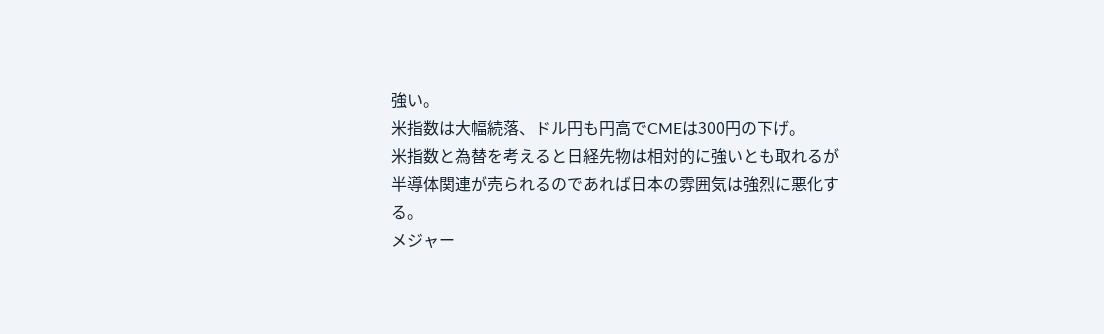強い。
米指数は大幅続落、ドル円も円高でCMEは300円の下げ。
米指数と為替を考えると日経先物は相対的に強いとも取れるが
半導体関連が売られるのであれば日本の雰囲気は強烈に悪化する。
メジャー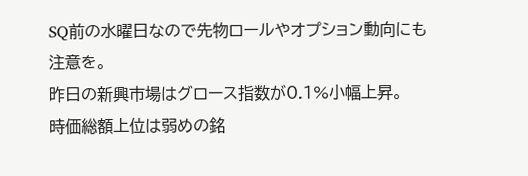SQ前の水曜日なので先物ロールやオプション動向にも注意を。
昨日の新興市場はグロース指数が0.1%小幅上昇。
時価総額上位は弱めの銘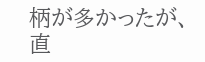柄が多かったが、直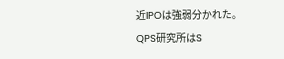近IPOは強弱分かれた。
QPS研究所はS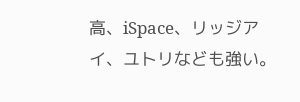高、iSpace、リッジアイ、ユトリなども強い。